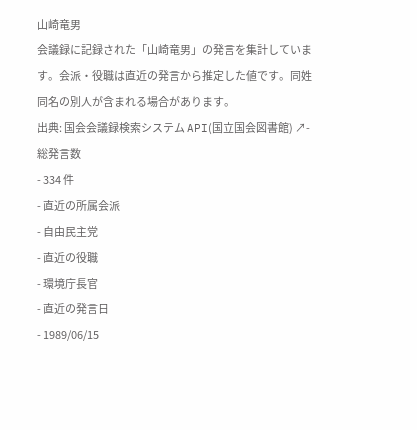山崎竜男
会議録に記録された「山崎竜男」の発言を集計しています。会派・役職は直近の発言から推定した値です。同姓同名の別人が含まれる場合があります。
出典: 国会会議録検索システム API(国立国会図書館) ↗- 総発言数
- 334 件
- 直近の所属会派
- 自由民主党
- 直近の役職
- 環境庁長官
- 直近の発言日
- 1989/06/15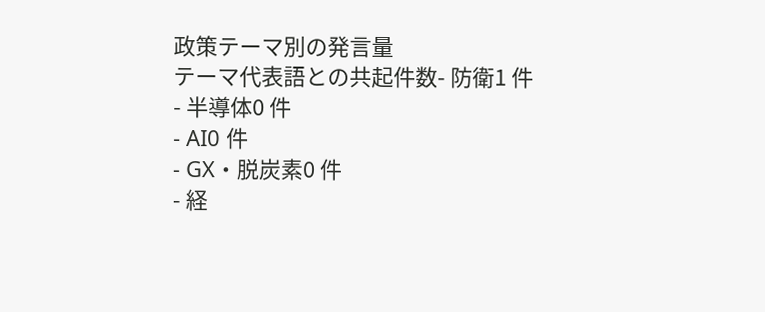政策テーマ別の発言量
テーマ代表語との共起件数- 防衛1 件
- 半導体0 件
- AI0 件
- GX・脱炭素0 件
- 経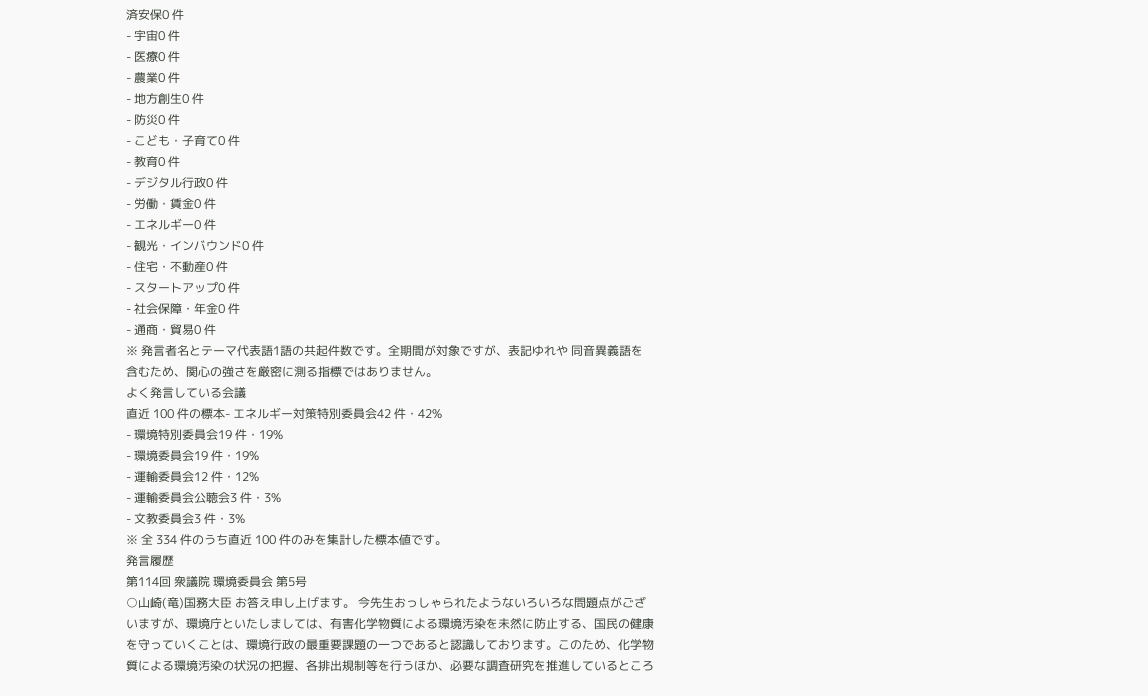済安保0 件
- 宇宙0 件
- 医療0 件
- 農業0 件
- 地方創生0 件
- 防災0 件
- こども・子育て0 件
- 教育0 件
- デジタル行政0 件
- 労働・賃金0 件
- エネルギー0 件
- 観光・インバウンド0 件
- 住宅・不動産0 件
- スタートアップ0 件
- 社会保障・年金0 件
- 通商・貿易0 件
※ 発言者名とテーマ代表語1語の共起件数です。全期間が対象ですが、表記ゆれや 同音異義語を含むため、関心の強さを厳密に測る指標ではありません。
よく発言している会議
直近 100 件の標本- エネルギー対策特別委員会42 件・42%
- 環境特別委員会19 件・19%
- 環境委員会19 件・19%
- 運輸委員会12 件・12%
- 運輸委員会公聴会3 件・3%
- 文教委員会3 件・3%
※ 全 334 件のうち直近 100 件のみを集計した標本値です。
発言履歴
第114回 衆議院 環境委員会 第5号
○山崎(竜)国務大臣 お答え申し上げます。 今先生おっしゃられたようないろいろな問題点がございますが、環境庁といたしましては、有害化学物質による環境汚染を未然に防止する、国民の健康を守っていくことは、環境行政の最重要課題の一つであると認識しております。このため、化学物質による環境汚染の状況の把握、各排出規制等を行うほか、必要な調査研究を推進しているところ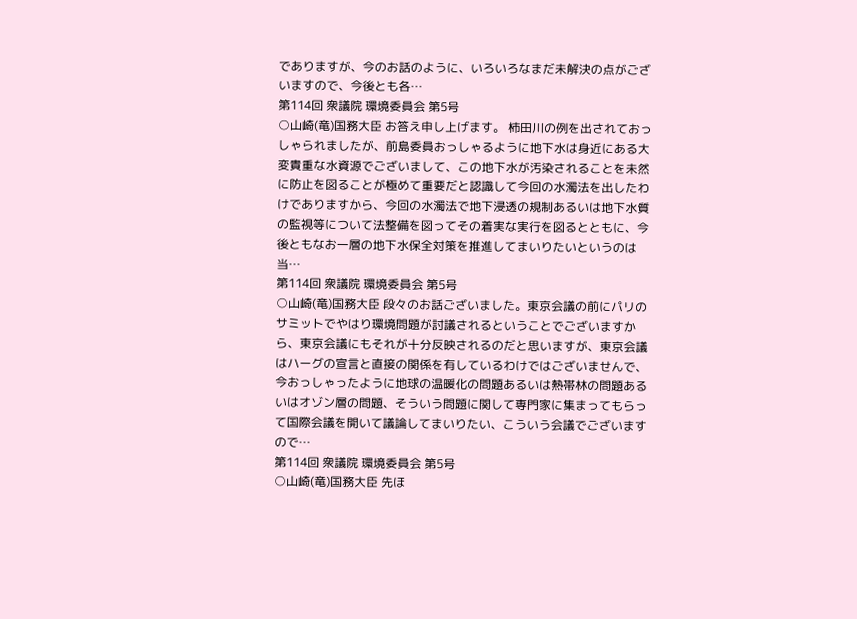でありますが、今のお話のように、いろいろなまだ未解決の点がございますので、今後とも各…
第114回 衆議院 環境委員会 第5号
○山崎(竜)国務大臣 お答え申し上げます。 柿田川の例を出されておっしゃられましたが、前島委員おっしゃるように地下水は身近にある大変貴重な水資源でございまして、この地下水が汚染されることを未然に防止を図ることが極めて重要だと認識して今回の水濁法を出したわけでありますから、今回の水濁法で地下浸透の規制あるいは地下水質の監視等について法整備を図ってその着実な実行を図るとともに、今後ともなお一層の地下水保全対策を推進してまいりたいというのは当…
第114回 衆議院 環境委員会 第5号
○山崎(竜)国務大臣 段々のお話ございました。東京会議の前にパリのサミットでやはり環境問題が討議されるということでございますから、東京会議にもそれが十分反映されるのだと思いますが、東京会議はハーグの宣言と直接の関係を有しているわけではございませんで、今おっしゃったように地球の温暖化の問題あるいは熱帯林の問題あるいはオゾン層の問題、そういう問題に関して専門家に集まってもらって国際会議を開いて議論してまいりたい、こういう会議でございますので…
第114回 衆議院 環境委員会 第5号
○山崎(竜)国務大臣 先ほ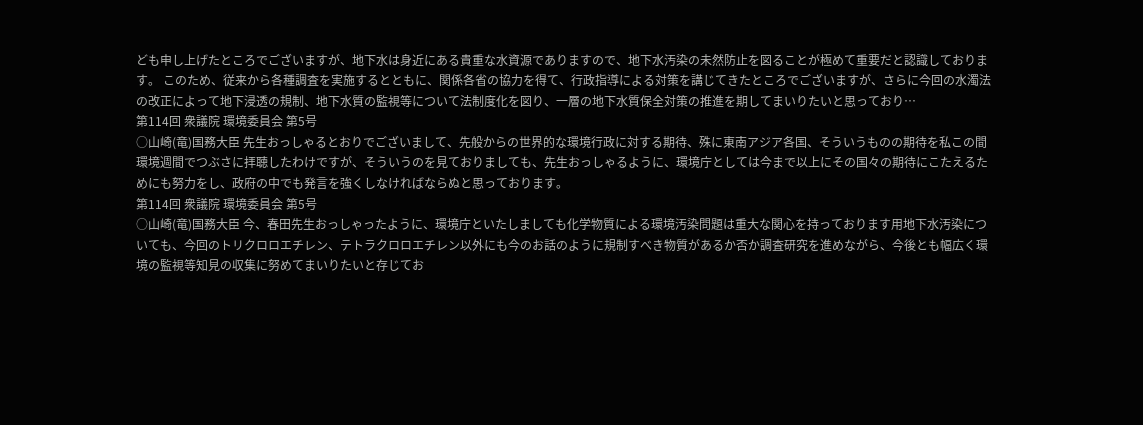ども申し上げたところでございますが、地下水は身近にある貴重な水資源でありますので、地下水汚染の未然防止を図ることが極めて重要だと認識しております。 このため、従来から各種調査を実施するとともに、関係各省の協力を得て、行政指導による対策を講じてきたところでございますが、さらに今回の水濁法の改正によって地下浸透の規制、地下水質の監視等について法制度化を図り、一層の地下水質保全対策の推進を期してまいりたいと思っており…
第114回 衆議院 環境委員会 第5号
○山崎(竜)国務大臣 先生おっしゃるとおりでございまして、先般からの世界的な環境行政に対する期待、殊に東南アジア各国、そういうものの期待を私この間環境週間でつぶさに拝聴したわけですが、そういうのを見ておりましても、先生おっしゃるように、環境庁としては今まで以上にその国々の期待にこたえるためにも努力をし、政府の中でも発言を強くしなければならぬと思っております。
第114回 衆議院 環境委員会 第5号
○山崎(竜)国務大臣 今、春田先生おっしゃったように、環境庁といたしましても化学物質による環境汚染問題は重大な関心を持っております用地下水汚染についても、今回のトリクロロエチレン、テトラクロロエチレン以外にも今のお話のように規制すべき物質があるか否か調査研究を進めながら、今後とも幅広く環境の監視等知見の収集に努めてまいりたいと存じてお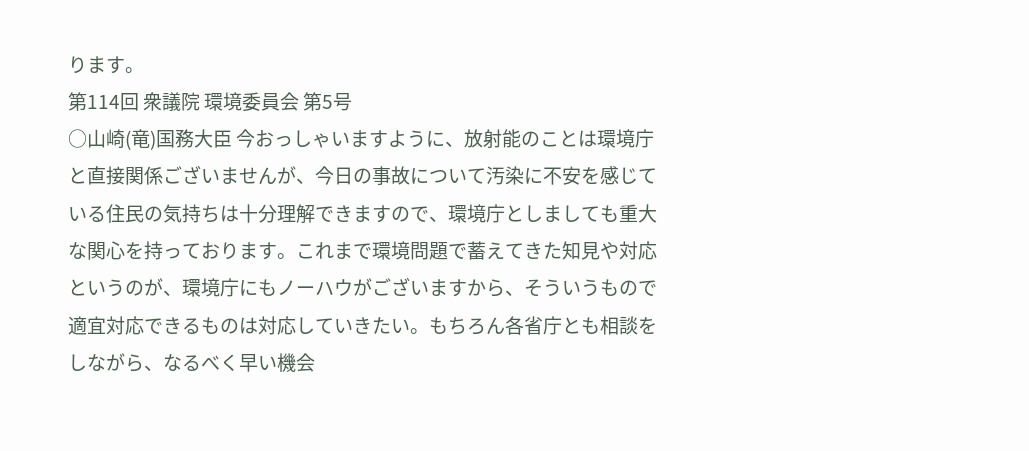ります。
第114回 衆議院 環境委員会 第5号
○山崎(竜)国務大臣 今おっしゃいますように、放射能のことは環境庁と直接関係ございませんが、今日の事故について汚染に不安を感じている住民の気持ちは十分理解できますので、環境庁としましても重大な関心を持っております。これまで環境問題で蓄えてきた知見や対応というのが、環境庁にもノーハウがございますから、そういうもので適宜対応できるものは対応していきたい。もちろん各省庁とも相談をしながら、なるべく早い機会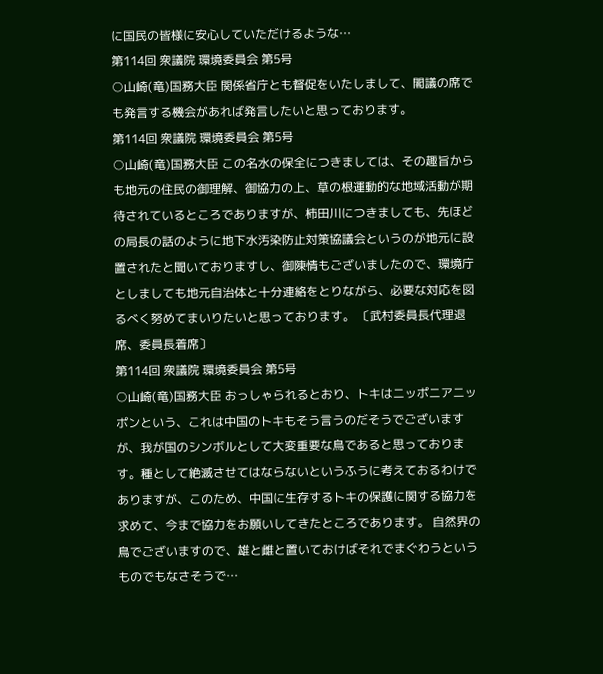に国民の皆様に安心していただけるような…
第114回 衆議院 環境委員会 第5号
○山崎(竜)国務大臣 関係省庁とも督促をいたしまして、閣議の席でも発言する機会があれば発言したいと思っております。
第114回 衆議院 環境委員会 第5号
○山崎(竜)国務大臣 この名水の保全につきましては、その趣旨からも地元の住民の御理解、御協力の上、草の根運動的な地域活動が期待されているところでありますが、柿田川につきましても、先ほどの局長の話のように地下水汚染防止対策協議会というのが地元に設置されたと聞いておりますし、御陳情もございましたので、環境庁としましても地元自治体と十分連絡をとりながら、必要な対応を図るべく努めてまいりたいと思っております。 〔武村委員長代理退席、委員長着席〕
第114回 衆議院 環境委員会 第5号
○山崎(竜)国務大臣 おっしゃられるとおり、トキはニッポニアニッポンという、これは中国のトキもそう言うのだそうでございますが、我が国のシンボルとして大変重要な鳥であると思っております。種として絶滅させてはならないというふうに考えておるわけでありますが、このため、中国に生存するトキの保護に関する協力を求めて、今まで協力をお願いしてきたところであります。 自然界の鳥でございますので、雄と雌と置いておけばそれでまぐわうというものでもなさそうで…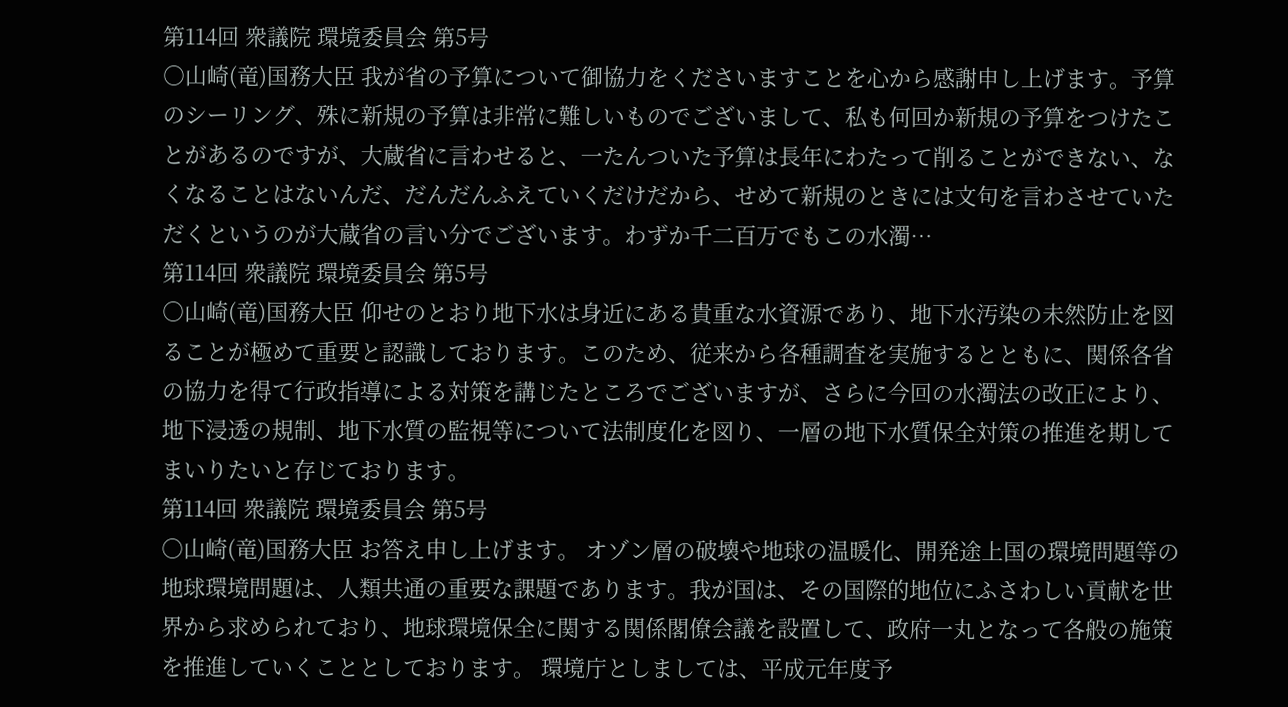第114回 衆議院 環境委員会 第5号
○山崎(竜)国務大臣 我が省の予算について御協力をくださいますことを心から感謝申し上げます。予算のシーリング、殊に新規の予算は非常に難しいものでございまして、私も何回か新規の予算をつけたことがあるのですが、大蔵省に言わせると、一たんついた予算は長年にわたって削ることができない、なくなることはないんだ、だんだんふえていくだけだから、せめて新規のときには文句を言わさせていただくというのが大蔵省の言い分でございます。わずか千二百万でもこの水濁…
第114回 衆議院 環境委員会 第5号
○山崎(竜)国務大臣 仰せのとおり地下水は身近にある貴重な水資源であり、地下水汚染の未然防止を図ることが極めて重要と認識しております。このため、従来から各種調査を実施するとともに、関係各省の協力を得て行政指導による対策を講じたところでございますが、さらに今回の水濁法の改正により、地下浸透の規制、地下水質の監視等について法制度化を図り、一層の地下水質保全対策の推進を期してまいりたいと存じております。
第114回 衆議院 環境委員会 第5号
○山崎(竜)国務大臣 お答え申し上げます。 オゾン層の破壊や地球の温暖化、開発途上国の環境問題等の地球環境問題は、人類共通の重要な課題であります。我が国は、その国際的地位にふさわしい貢献を世界から求められており、地球環境保全に関する関係閣僚会議を設置して、政府一丸となって各般の施策を推進していくこととしております。 環境庁としましては、平成元年度予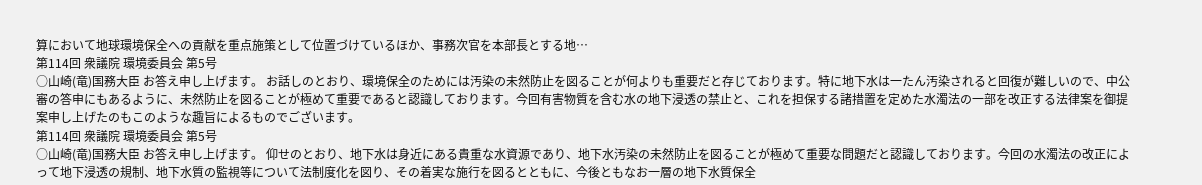算において地球環境保全への貢献を重点施策として位置づけているほか、事務次官を本部長とする地…
第114回 衆議院 環境委員会 第5号
○山崎(竜)国務大臣 お答え申し上げます。 お話しのとおり、環境保全のためには汚染の未然防止を図ることが何よりも重要だと存じております。特に地下水は一たん汚染されると回復が難しいので、中公審の答申にもあるように、未然防止を図ることが極めて重要であると認識しております。今回有害物質を含む水の地下浸透の禁止と、これを担保する諸措置を定めた水濁法の一部を改正する法律案を御提案申し上げたのもこのような趣旨によるものでございます。
第114回 衆議院 環境委員会 第5号
○山崎(竜)国務大臣 お答え申し上げます。 仰せのとおり、地下水は身近にある貴重な水資源であり、地下水汚染の未然防止を図ることが極めて重要な問題だと認識しております。今回の水濁法の改正によって地下浸透の規制、地下水質の監視等について法制度化を図り、その着実な施行を図るとともに、今後ともなお一層の地下水質保全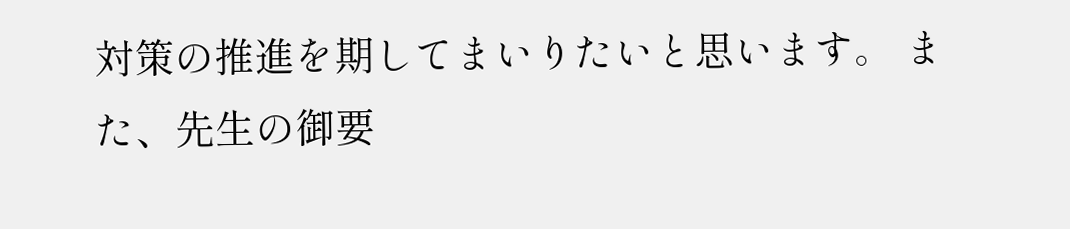対策の推進を期してまいりたいと思います。 また、先生の御要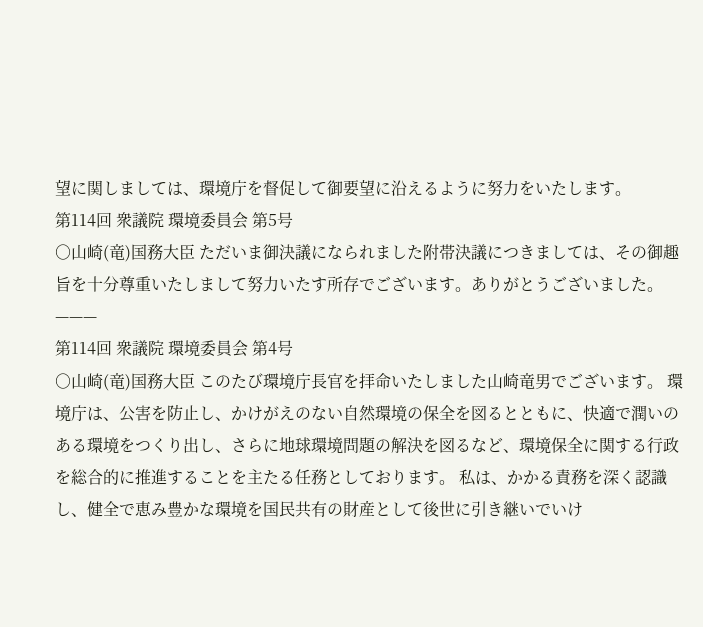望に関しましては、環境庁を督促して御要望に沿えるように努力をいたします。
第114回 衆議院 環境委員会 第5号
○山崎(竜)国務大臣 ただいま御決議になられました附帯決議につきましては、その御趣旨を十分尊重いたしまして努力いたす所存でございます。ありがとうございました。 ———
第114回 衆議院 環境委員会 第4号
○山崎(竜)国務大臣 このたび環境庁長官を拝命いたしました山崎竜男でございます。 環境庁は、公害を防止し、かけがえのない自然環境の保全を図るとともに、快適で潤いのある環境をつくり出し、さらに地球環境問題の解決を図るなど、環境保全に関する行政を総合的に推進することを主たる任務としております。 私は、かかる責務を深く認識し、健全で恵み豊かな環境を国民共有の財産として後世に引き継いでいけ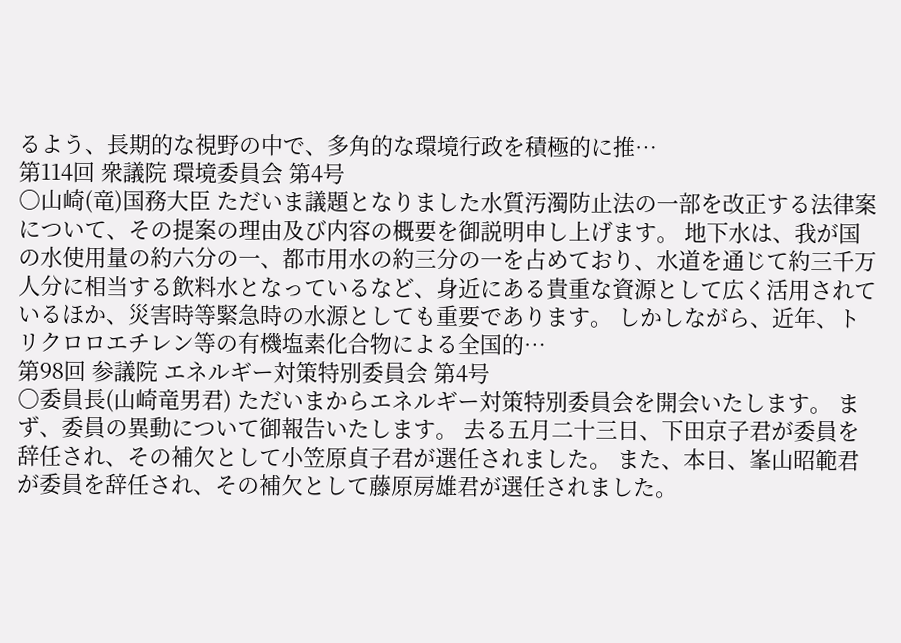るよう、長期的な視野の中で、多角的な環境行政を積極的に推…
第114回 衆議院 環境委員会 第4号
○山崎(竜)国務大臣 ただいま議題となりました水質汚濁防止法の一部を改正する法律案について、その提案の理由及び内容の概要を御説明申し上げます。 地下水は、我が国の水使用量の約六分の一、都市用水の約三分の一を占めており、水道を通じて約三千万人分に相当する飲料水となっているなど、身近にある貴重な資源として広く活用されているほか、災害時等緊急時の水源としても重要であります。 しかしながら、近年、トリクロロエチレン等の有機塩素化合物による全国的…
第98回 参議院 エネルギー対策特別委員会 第4号
○委員長(山崎竜男君) ただいまからエネルギー対策特別委員会を開会いたします。 まず、委員の異動について御報告いたします。 去る五月二十三日、下田京子君が委員を辞任され、その補欠として小笠原貞子君が選任されました。 また、本日、峯山昭範君が委員を辞任され、その補欠として藤原房雄君が選任されました。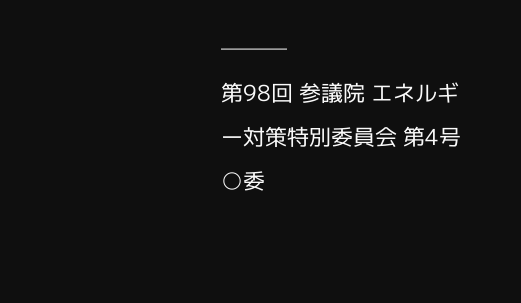───
第98回 参議院 エネルギー対策特別委員会 第4号
○委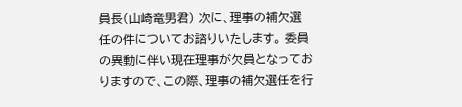員長(山崎竜男君) 次に、理事の補欠選任の件についてお諮りいたします。 委員の異動に伴い現在理事が欠員となっておりますので、この際、理事の補欠選任を行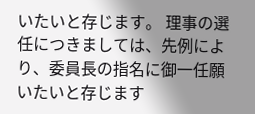いたいと存じます。 理事の選任につきましては、先例により、委員長の指名に御一任願いたいと存じます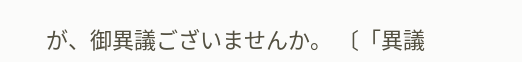が、御異議ございませんか。 〔「異議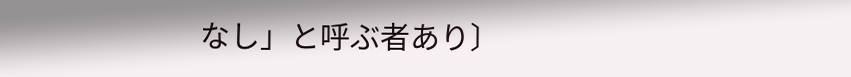なし」と呼ぶ者あり〕